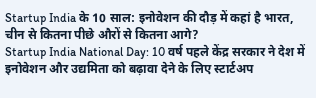Startup India के 10 साल: इनोवेशन की दौड़ में कहां है भारत, चीन से कितना पीछे औरों से कितना आगे?
Startup India National Day: 10 वर्ष पहले केंद्र सरकार ने देश में इनोवेशन और उद्यमिता को बढ़ावा देने के लिए स्टार्टअप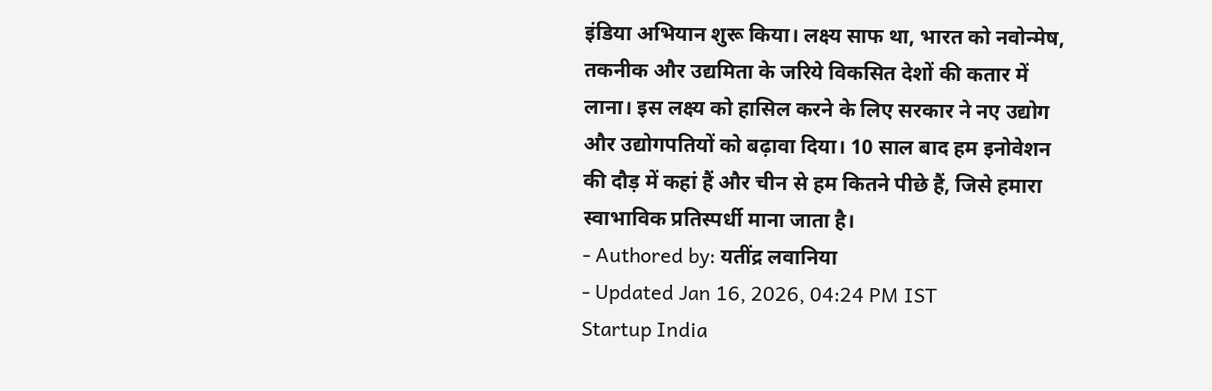इंडिया अभियान शुरू किया। लक्ष्य साफ था, भारत को नवोन्मेष, तकनीक और उद्यमिता के जरिये विकसित देशों की कतार में लाना। इस लक्ष्य को हासिल करने के लिए सरकार ने नए उद्योग और उद्योगपतियों को बढ़ावा दिया। 10 साल बाद हम इनोवेशन की दौड़ में कहां हैं और चीन से हम कितने पीछे हैं, जिसे हमारा स्वाभाविक प्रतिस्पर्धी माना जाता है।
- Authored by: यतींद्र लवानिया
- Updated Jan 16, 2026, 04:24 PM IST
Startup India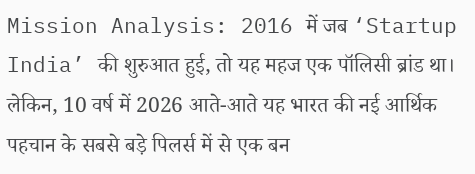Mission Analysis: 2016 में जब ‘Startup India’ की शुरुआत हुई, तो यह महज एक पॉलिसी ब्रांड था। लेकिन, 10 वर्ष में 2026 आते-आते यह भारत की नई आर्थिक पहचान के सबसे बड़े पिलर्स में से एक बन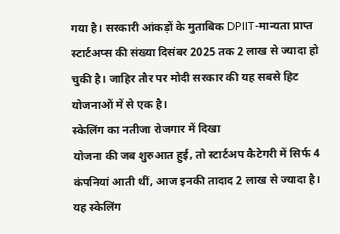गया है। सरकारी आंकड़ों के मुताबिक DPIIT-मान्यता प्राप्त स्टार्टअप्स की संख्या दिसंबर 2025 तक 2 लाख से ज्यादा हो चुकी है। जाहिर तौर पर मोदी सरकार की यह सबसे हिट योजनाओं में से एक है।
स्केलिंग का नतीजा रोजगार में दिखा
योजना की जब शुरुआत हुई, तो स्टार्टअप कैटेगरी में सिर्फ 4 कंपनियां आती थीं, आज इनकी तादाद 2 लाख से ज्यादा है। यह स्केलिंग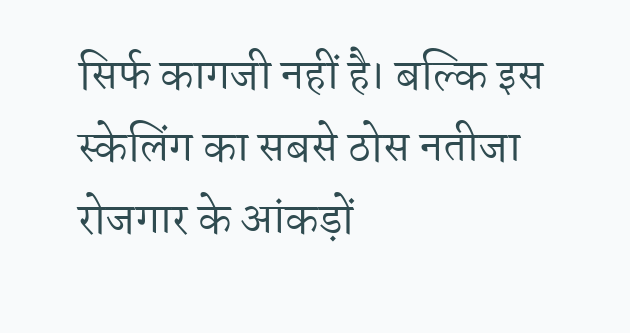सिर्फ कागजी नहीं है। बल्कि इस स्केलिंग का सबसे ठोस नतीजा रोजगार के आंकड़ों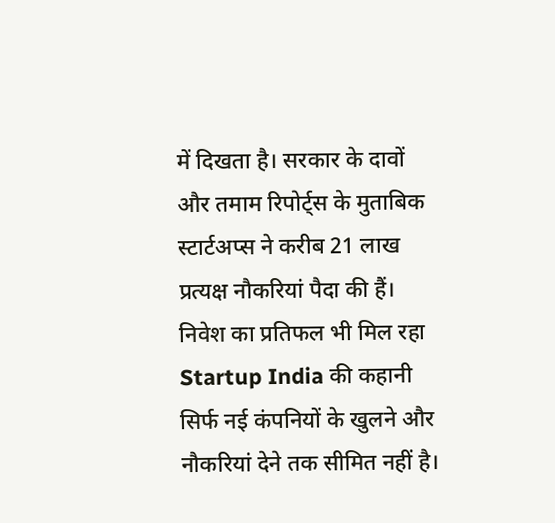में दिखता है। सरकार के दावों और तमाम रिपोर्ट्स के मुताबिक स्टार्टअप्स ने करीब 21 लाख प्रत्यक्ष नौकरियां पैदा की हैं।
निवेश का प्रतिफल भी मिल रहा
Startup India की कहानी सिर्फ नई कंपनियों के खुलने और नौकरियां देने तक सीमित नहीं है।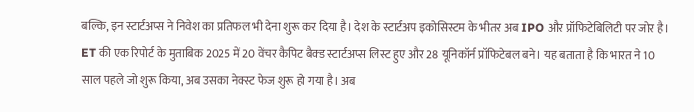बल्कि, इन स्टार्टअप्स ने निवेश का प्रतिफल भी देना शुरू कर दिया है। देश के स्टार्टअप इकोसिस्टम के भीतर अब IPO और प्रॉफिटेबिलिटी पर जोर है। ET की एक रिपोर्ट के मुताबिक 2025 में 20 वेंचर कैपिट बैक्ड स्टार्टअप्स लिस्ट हुए और 28 यूनिकॉर्न प्रॉफिटेबल बने। यह बताता है कि भारत ने 10 साल पहले जो शुरू किया, अब उसका नेक्स्ट फेज शुरू हो गया है। अब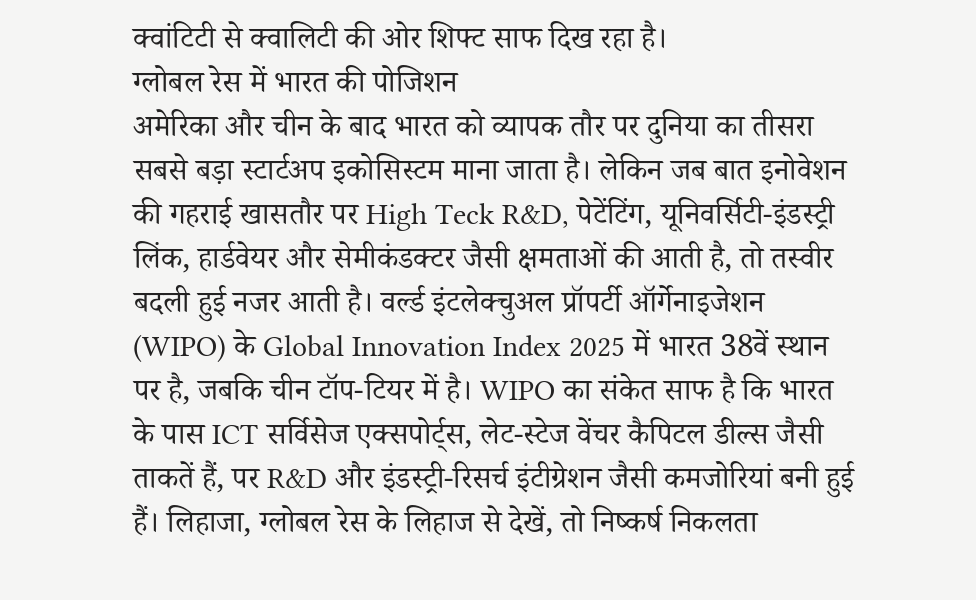क्वांटिटी से क्वालिटी की ओर शिफ्ट साफ दिख रहा है।
ग्लोबल रेस में भारत की पोजिशन
अमेरिका और चीन के बाद भारत को व्यापक तौर पर दुनिया का तीसरा सबसे बड़ा स्टार्टअप इकोसिस्टम माना जाता है। लेकिन जब बात इनोवेशन की गहराई खासतौर पर High Teck R&D, पेटेंटिंग, यूनिवर्सिटी-इंडस्ट्री लिंक, हार्डवेयर और सेमीकंडक्टर जैसी क्षमताओं की आती है, तो तस्वीर बदली हुई नजर आती है। वर्ल्ड इंटलेक्चुअल प्रॉपर्टी ऑर्गेनाइजेशन (WIPO) के Global Innovation Index 2025 में भारत 38वें स्थान पर है, जबकि चीन टॉप-टियर में है। WIPO का संकेत साफ है कि भारत के पास ICT सर्विसेज एक्सपोर्ट्स, लेट-स्टेज वेंचर कैपिटल डील्स जैसी ताकतें हैं, पर R&D और इंडस्ट्री-रिसर्च इंटीग्रेशन जैसी कमजोरियां बनी हुई हैं। लिहाजा, ग्लोबल रेस के लिहाज से देखें, तो निष्कर्ष निकलता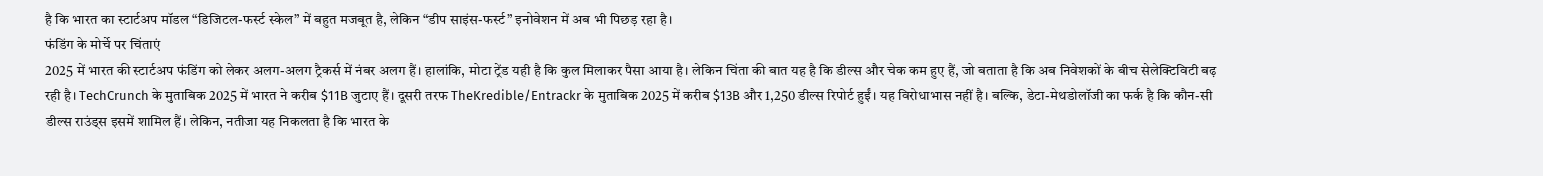है कि भारत का स्टार्टअप मॉडल “डिजिटल-फर्स्ट स्केल” में बहुत मजबूत है, लेकिन “डीप साइंस-फर्स्ट” इनोवेशन में अब भी पिछड़ रहा है।
फंडिंग के मोर्चे पर चिंताएं
2025 में भारत की स्टार्टअप फंडिंग को लेकर अलग-अलग ट्रैकर्स में नंबर अलग हैं। हालांकि, मोटा ट्रेंड यही है कि कुल मिलाकर पैसा आया है। लेकिन चिंता की बात यह है कि डील्स और चेक कम हुए हैं, जो बताता है कि अब निवेशकों के बीच सेलेक्टिविटी बढ़ रही है। TechCrunch के मुताबिक 2025 में भारत ने करीब $11B जुटाए हैं। दूसरी तरफ TheKredible/Entrackr के मुताबिक 2025 में करीब $13B और 1,250 डील्स रिपोर्ट हुईं। यह विरोधाभास नहीं है। बल्कि, डेटा-मेथडोलॉजी का फर्क है कि कौन-सी डील्स राउंड्स इसमें शामिल हैं। लेकिन, नतीजा यह निकलता है कि भारत के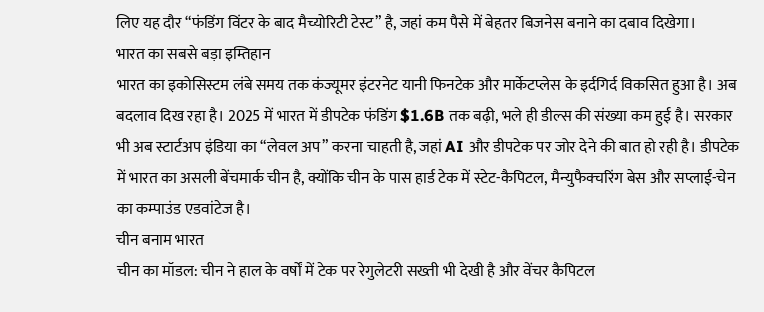लिए यह दौर “फंडिंग विंटर के बाद मैच्योरिटी टेस्ट” है, जहां कम पैसे में बेहतर बिजनेस बनाने का दबाव दिखेगा।
भारत का सबसे बड़ा इम्तिहान
भारत का इकोसिस्टम लंबे समय तक कंज्यूमर इंटरनेट यानी फिनटेक और मार्केटप्लेस के इर्दगिर्द विकसित हुआ है। अब बदलाव दिख रहा है। 2025 में भारत में डीपटेक फंडिंग $1.6B तक बढ़ी, भले ही डील्स की संख्या कम हुई है। सरकार भी अब स्टार्टअप इंडिया का “लेवल अप” करना चाहती है, जहां AI और डीपटेक पर जोर देने की बात हो रही है। डीपटेक में भारत का असली बेंचमार्क चीन है, क्योंकि चीन के पास हार्ड टेक में स्टेट-कैपिटल, मैन्युफैक्चरिंग बेस और सप्लाई-चेन का कम्पाउंड एडवांटेज है।
चीन बनाम भारत
चीन का मॉडल: चीन ने हाल के वर्षों में टेक पर रेगुलेटरी सख्ती भी देखी है और वेंचर कैपिटल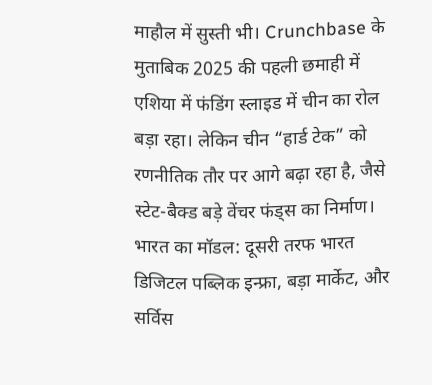माहौल में सुस्ती भी। Crunchbase के मुताबिक 2025 की पहली छमाही में एशिया में फंडिंग स्लाइड में चीन का रोल बड़ा रहा। लेकिन चीन “हार्ड टेक” को रणनीतिक तौर पर आगे बढ़ा रहा है, जैसे स्टेट-बैक्ड बड़े वेंचर फंड्स का निर्माण।
भारत का मॉडल: दूसरी तरफ भारत डिजिटल पब्लिक इन्फ्रा, बड़ा मार्केट, और सर्विस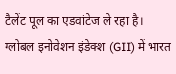टैलेंट पूल का एडवांटेज ले रहा है। ग्लोबल इनोवेशन इंडेक्श (GII) में भारत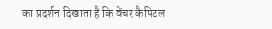का प्रदर्शन दिखाता है कि वेंचर कैपिटल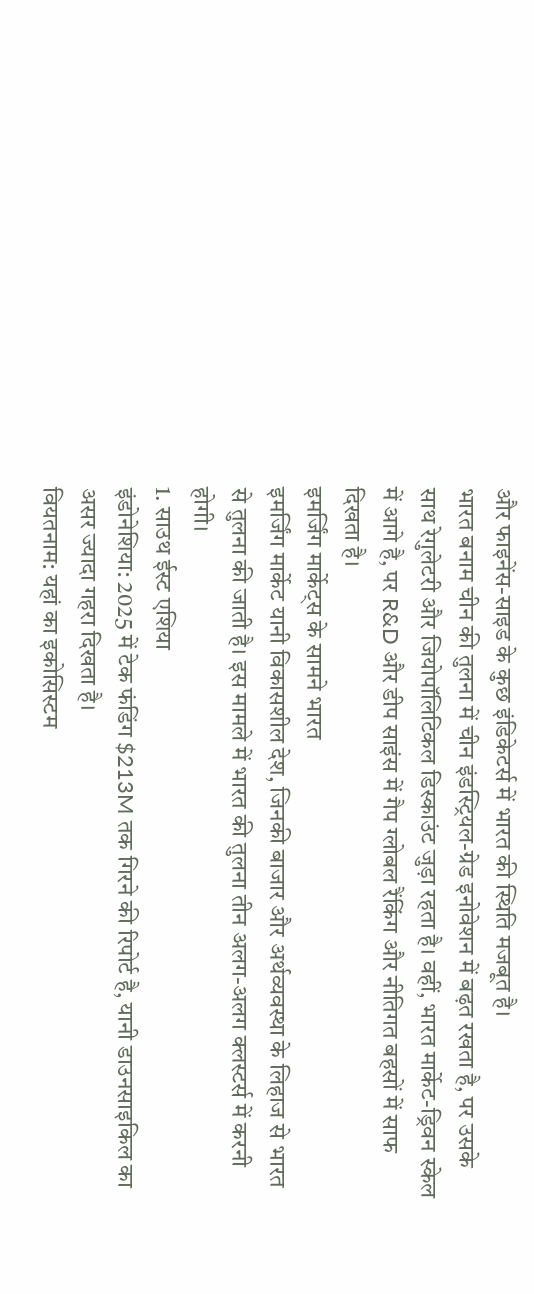और फाइनेंस-साइड के कुछ इंडिकेटर्स में भारत की स्थिति मजबूत है।
भारत बनाम चीन की तुलना में चीन इंडस्ट्रियल-ग्रेड इनोवेशन में बढ़त रखता है, पर उसके साथ रेगुलेटरी और जियोपॉलिटिकल डिस्काउंट जुड़ा रहता है। वहीं, भारत मार्केट-ड्रिवन स्केल में आगे है, पर R&D और डीप साइंस में गैप ग्लोबल रैंकिंग और नीतिगत बहसों में साफ दिखता है।
इमर्जिंग मार्केट्स के सामने भारत
इमर्जिंग मार्केट यानी विकासशील देश, जिनकी बाजार और अर्थव्यवस्था के लिहाज से भारत से तुलना की जाती है। इस मामले में भारत की तुलना तीन अलग-अलग क्लस्टर्स में करनी होगी।
1. साउथ ईस्ट एशिया
इंडोनेशिया: 2025 में टेक फंडिंग $213M तक गिरने की रिपोर्ट है, यानी डाउनसाइकिल का असर ज्यादा गहरा दिखता है।
वियतनाम: यहां का इकोसिस्टम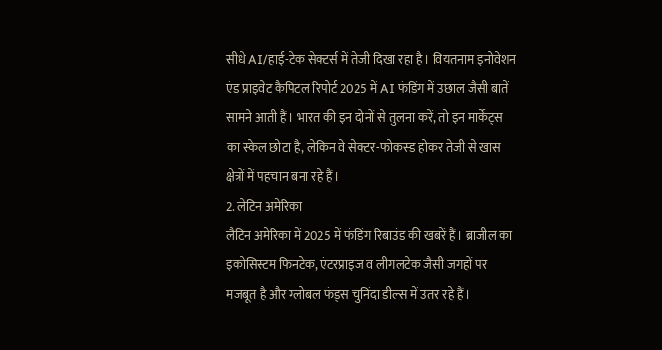सीधे AI/हाई-टेक सेक्टर्स में तेजी दिखा रहा है। वियतनाम इनोवेशन एंड प्राइवेट कैपिटल रिपोर्ट 2025 में AI फंडिंग में उछाल जैसी बातें सामने आती हैं। भारत की इन दोनों से तुलना करें, तो इन मार्केट्स का स्केल छोटा है, लेकिन वे सेक्टर-फोकस्ड होकर तेजी से खास क्षेत्रों में पहचान बना रहे हैं।
2. लेटिन अमेरिका
लैटिन अमेरिका में 2025 में फंडिंग रिबाउंड की खबरें हैं। ब्राजील का इकोसिस्टम फिनटेक, एंटरप्राइज व लीगलटेक जैसी जगहों पर मजबूत है और ग्लोबल फंड्स चुनिंदा डील्स में उतर रहे हैं।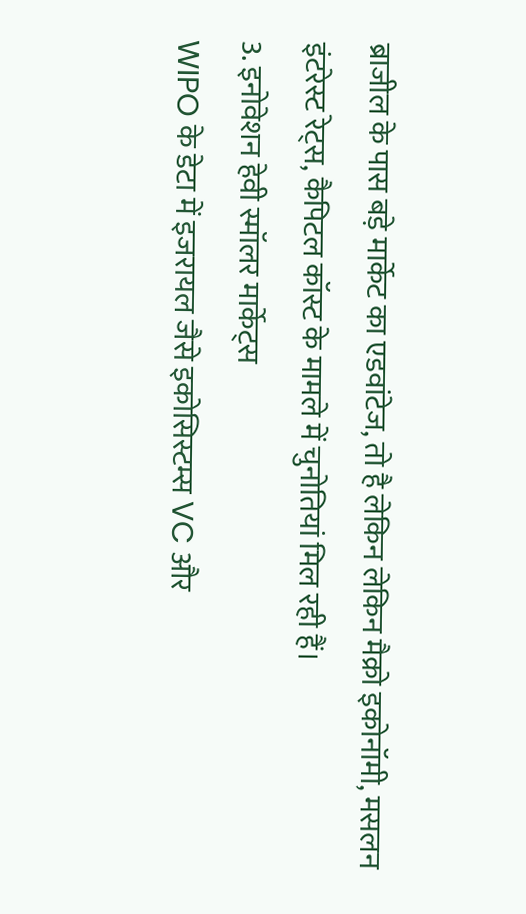ब्राजील के पास बड़े मार्केट का एडवांटेज, तो है लेकिन लेकिन मैक्रो इकोनॉमी, मसलन इंटरेस्ट रेट्स, कैपिटल कॉस्ट के मामले में चुनोतियां मिल रही हैं।
3. इनोवेशन हेवी स्मॉलर मार्केट्स
WIPO के डेटा में इजरायल जैसे इकोसिस्टम्स VC और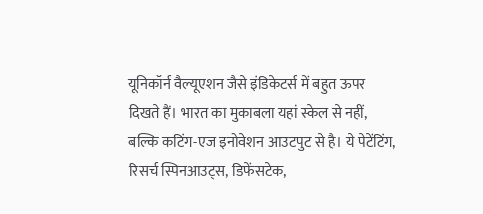यूनिकॉर्न वैल्यूएशन जैसे इंडिकेटर्स में बहुत ऊपर दिखते हैं। भारत का मुकाबला यहां स्केल से नहीं, बल्कि कटिंग-एज इनोवेशन आउटपुट से है। ये पेटेंटिंग, रिसर्च स्पिनआउट्स, डिफेंसटेक,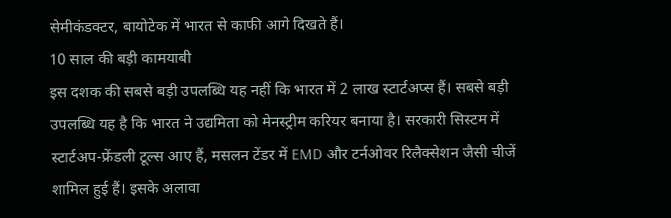सेमीकंडक्टर, बायोटेक में भारत से काफी आगे दिखते हैं।
10 साल की बड़ी कामयाबी
इस दशक की सबसे बड़ी उपलब्धि यह नहीं कि भारत में 2 लाख स्टार्टअप्स हैं। सबसे बड़ी उपलब्धि यह है कि भारत ने उद्यमिता को मेनस्ट्रीम करियर बनाया है। सरकारी सिस्टम में स्टार्टअप-फ्रेंडली टूल्स आए हैं, मसलन टेंडर में EMD और टर्नओवर रिलैक्सेशन जैसी चीजें शामिल हुई हैं। इसके अलावा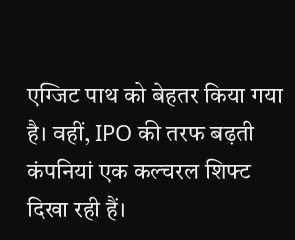एग्जिट पाथ को बेहतर किया गया है। वहीं, IPO की तरफ बढ़ती कंपनियां एक कल्चरल शिफ्ट दिखा रही हैं।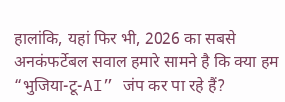हालांकि, यहां फिर भी, 2026 का सबसे अनकंफर्टेबल सवाल हमारे सामने है कि क्या हम “भुजिया-टू-AI” जंप कर पा रहे हैं?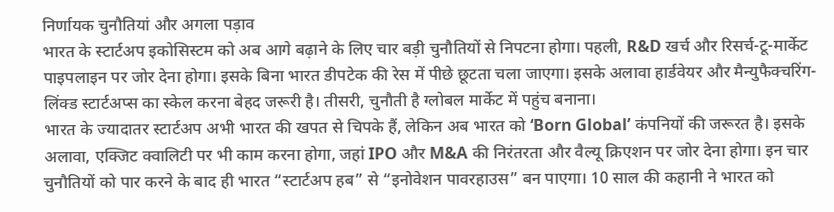निर्णायक चुनौतियां और अगला पड़ाव
भारत के स्टार्टअप इकोसिस्टम को अब आगे बढ़ाने के लिए चार बड़ी चुनौतियों से निपटना होगा। पहली, R&D खर्च और रिसर्च-टू-मार्केट पाइपलाइन पर जोर देना होगा। इसके बिना भारत डीपटेक की रेस में पीछे छूटता चला जाएगा। इसके अलावा हार्डवेयर और मैन्युफैक्चरिंग-लिंक्ड स्टार्टअप्स का स्केल करना बेहद जरूरी है। तीसरी, चुनौती है ग्लोबल मार्केट में पहुंच बनाना।
भारत के ज्यादातर स्टार्टअप अभी भारत की खपत से चिपके हैं, लेकिन अब भारत को ‘Born Global’ कंपनियों की जरूरत है। इसके अलावा, एक्जिट क्वालिटी पर भी काम करना होगा, जहां IPO और M&A की निरंतरता और वैल्यू क्रिएशन पर जोर देना होगा। इन चार चुनौतियों को पार करने के बाद ही भारत “स्टार्टअप हब” से “इनोवेशन पावरहाउस” बन पाएगा। 10 साल की कहानी ने भारत को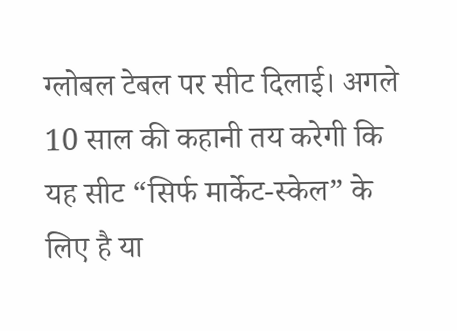ग्लोबल टेबल पर सीट दिलाई। अगले 10 साल की कहानी तय करेगी कि यह सीट “सिर्फ मार्केट-स्केल” के लिए है या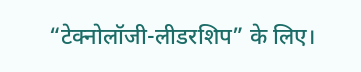“टेक्नोलॉजी-लीडरशिप” के लिए।